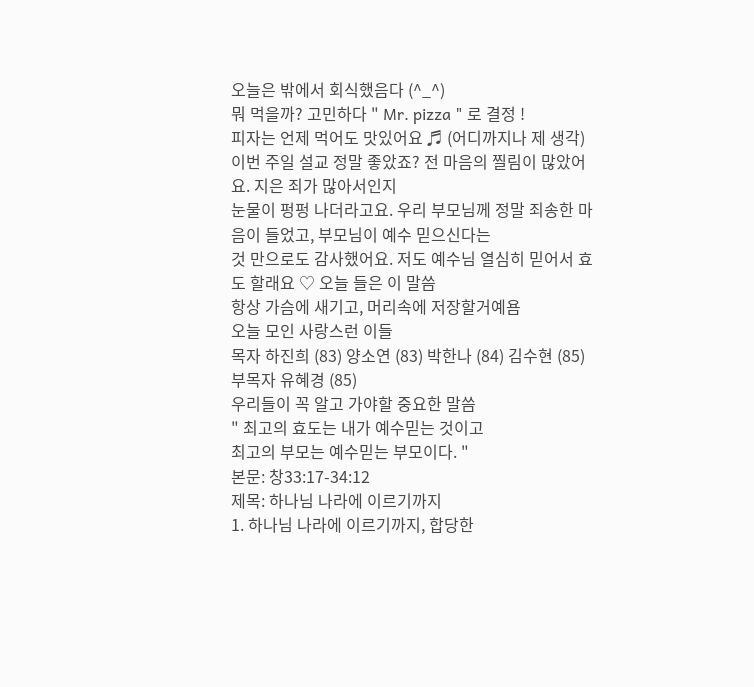오늘은 밖에서 회식했음다 (^_^)
뭐 먹을까? 고민하다 " Mr. pizza " 로 결정 !
피자는 언제 먹어도 맛있어요 ♬ (어디까지나 제 생각)
이번 주일 설교 정말 좋았죠? 전 마음의 찔림이 많았어요. 지은 죄가 많아서인지
눈물이 펑펑 나더라고요. 우리 부모님께 정말 죄송한 마음이 들었고, 부모님이 예수 믿으신다는
것 만으로도 감사했어요. 저도 예수님 열심히 믿어서 효도 할래요 ♡ 오늘 들은 이 말씀
항상 가슴에 새기고, 머리속에 저장할거예욤
오늘 모인 사랑스런 이들
목자 하진희 (83) 양소연 (83) 박한나 (84) 김수현 (85) 부목자 유혜경 (85)
우리들이 꼭 알고 가야할 중요한 말씀
" 최고의 효도는 내가 예수믿는 것이고
최고의 부모는 예수믿는 부모이다. "
본문: 창33:17-34:12
제목: 하나님 나라에 이르기까지
1. 하나님 나라에 이르기까지, 합당한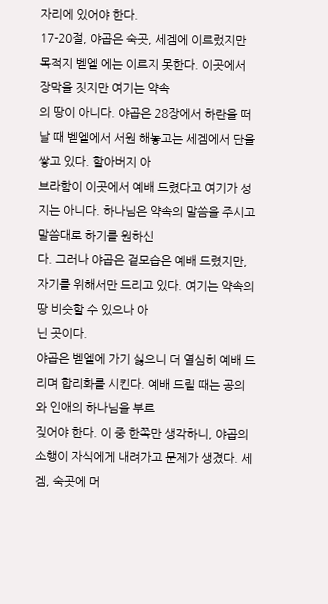자리에 있어야 한다.
17-20절, 야곱은 숙곳, 세겜에 이르렀지만 목적지 벧엘 에는 이르지 못한다. 이곳에서 장막을 짓지만 여기는 약속
의 땅이 아니다. 야곱은 28장에서 하란을 떠날 때 벧엘에서 서원 해놓고는 세겜에서 단을 쌓고 있다. 할아버지 아
브라함이 이곳에서 예배 드렸다고 여기가 성지는 아니다. 하나님은 약속의 말씀을 주시고 말씀대로 하기를 원하신
다. 그러나 야곱은 겉모습은 예배 드렸지만, 자기를 위해서만 드리고 있다. 여기는 약속의 땅 비슷할 수 있으나 아
닌 곳이다.
야곱은 벧엘에 가기 싫으니 더 열심히 예배 드리며 합리화를 시킨다. 예배 드릴 때는 공의와 인애의 하나님을 부르
짖어야 한다. 이 중 한쪽만 생각하니, 야곱의 소행이 자식에게 내려가고 문제가 생겼다. 세겜, 숙곳에 머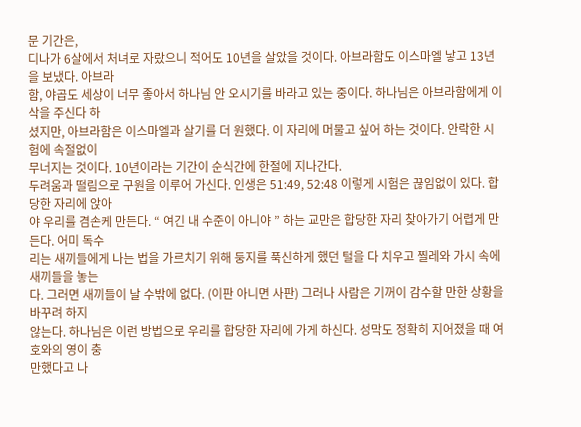문 기간은,
디나가 6살에서 처녀로 자랐으니 적어도 10년을 살았을 것이다. 아브라함도 이스마엘 낳고 13년을 보냈다. 아브라
함, 야곱도 세상이 너무 좋아서 하나님 안 오시기를 바라고 있는 중이다. 하나님은 아브라함에게 이삭을 주신다 하
셨지만, 아브라함은 이스마엘과 살기를 더 원했다. 이 자리에 머물고 싶어 하는 것이다. 안락한 시험에 속절없이
무너지는 것이다. 10년이라는 기간이 순식간에 한절에 지나간다.
두려움과 떨림으로 구원을 이루어 가신다. 인생은 51:49, 52:48 이렇게 시험은 끊임없이 있다. 합당한 자리에 앉아
야 우리를 겸손케 만든다. “ 여긴 내 수준이 아니야 ” 하는 교만은 합당한 자리 찾아가기 어렵게 만든다. 어미 독수
리는 새끼들에게 나는 법을 가르치기 위해 둥지를 푹신하게 했던 털을 다 치우고 찔레와 가시 속에 새끼들을 놓는
다. 그러면 새끼들이 날 수밖에 없다. (이판 아니면 사판) 그러나 사람은 기꺼이 감수할 만한 상황을 바꾸려 하지
않는다. 하나님은 이런 방법으로 우리를 합당한 자리에 가게 하신다. 성막도 정확히 지어졌을 때 여호와의 영이 충
만했다고 나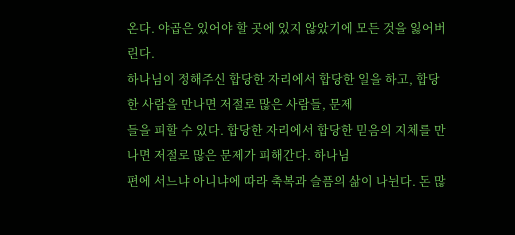온다. 야곱은 있어야 할 곳에 있지 않았기에 모든 것을 잃어버린다.
하나님이 정해주신 합당한 자리에서 합당한 일을 하고, 합당한 사람을 만나면 저절로 많은 사람들, 문제
들을 피할 수 있다. 합당한 자리에서 합당한 믿음의 지체를 만나면 저절로 많은 문제가 피해간다. 하나님
편에 서느냐 아니냐에 따라 축복과 슬픔의 삶이 나뉜다. 돈 많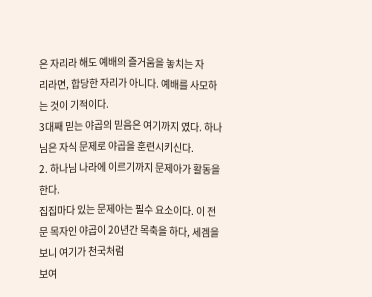은 자리라 해도 예배의 즐거움을 놓치는 자
리라면, 합당한 자리가 아니다. 예배를 사모하는 것이 기적이다.
3대째 믿는 야곱의 믿음은 여기까지 였다. 하나님은 자식 문제로 야곱을 훈련시키신다.
2. 하나님 나라에 이르기까지 문제아가 활동을 한다.
집집마다 있는 문제아는 필수 요소이다. 이 전문 목자인 야곱이 20년간 목축을 하다, 세겜을 보니 여기가 천국처럼
보여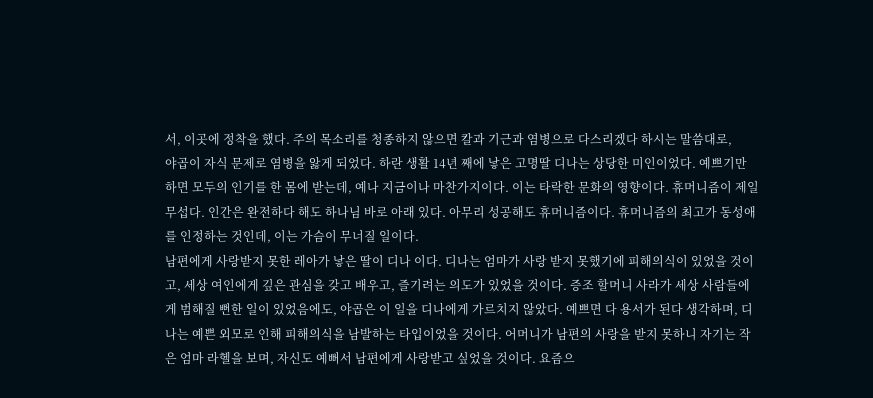서, 이곳에 정착을 했다. 주의 목소리를 청종하지 않으면 칼과 기근과 염병으로 다스리겠다 하시는 말씀대로,
야곱이 자식 문제로 염병을 앓게 되었다. 하란 생활 14년 째에 낳은 고명딸 디나는 상당한 미인이었다. 예쁘기만
하면 모두의 인기를 한 몸에 받는데, 예나 지금이나 마찬가지이다. 이는 타락한 문화의 영향이다. 휴머니즘이 제일
무섭다. 인간은 완전하다 해도 하나님 바로 아래 있다. 아무리 성공해도 휴머니즘이다. 휴머니즘의 최고가 동성애
를 인정하는 것인데, 이는 가슴이 무너질 일이다.
남편에게 사랑받지 못한 레아가 낳은 딸이 디나 이다. 디나는 엄마가 사랑 받지 못했기에 피해의식이 있었을 것이
고, 세상 여인에게 깊은 관심을 갖고 배우고, 즐기려는 의도가 있었을 것이다. 증조 할머니 사라가 세상 사람들에
게 범해질 뻔한 일이 있었음에도, 야곱은 이 일을 디나에게 가르치지 않았다. 예쁘면 다 용서가 된다 생각하며, 디
나는 예쁜 외모로 인해 피해의식을 남발하는 타입이었을 것이다. 어머니가 남편의 사랑을 받지 못하니 자기는 작
은 엄마 라헬을 보며, 자신도 예뻐서 남편에게 사랑받고 싶었을 것이다. 요즘으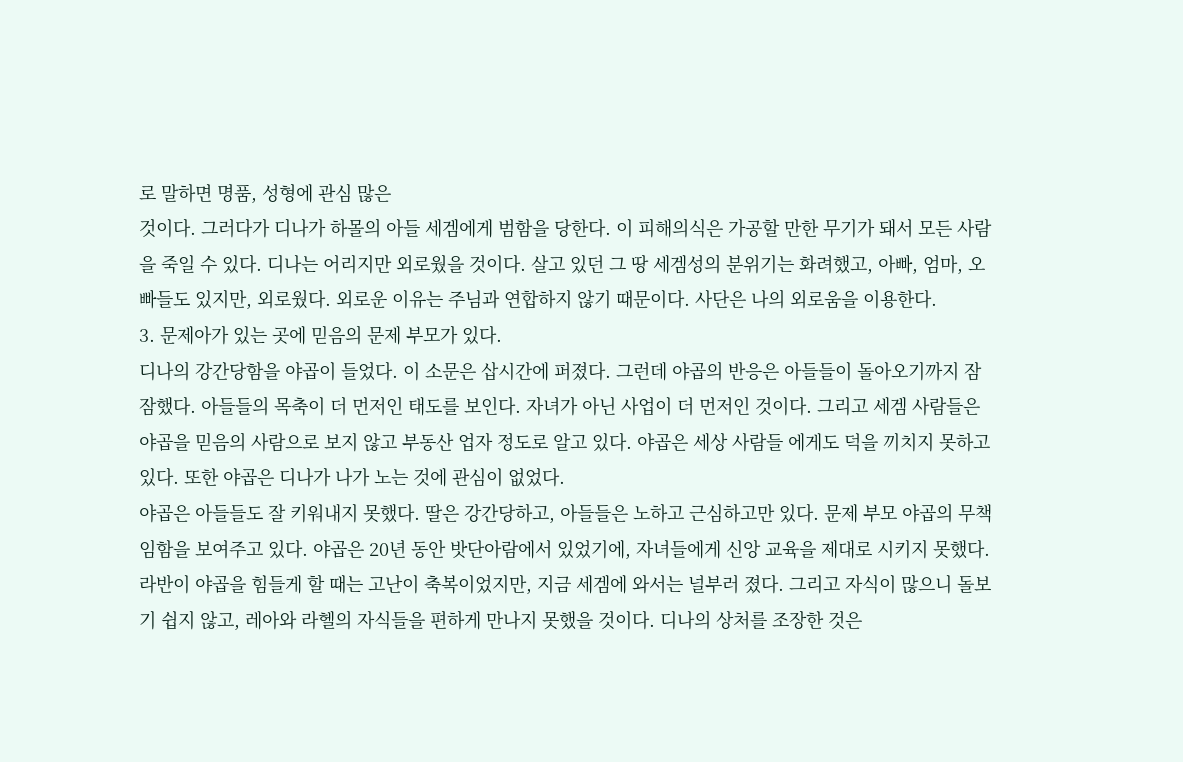로 말하면 명품, 성형에 관심 많은
것이다. 그러다가 디나가 하몰의 아들 세겜에게 범함을 당한다. 이 피해의식은 가공할 만한 무기가 돼서 모든 사람
을 죽일 수 있다. 디나는 어리지만 외로웠을 것이다. 살고 있던 그 땅 세겜성의 분위기는 화려했고, 아빠, 엄마, 오
빠들도 있지만, 외로웠다. 외로운 이유는 주님과 연합하지 않기 때문이다. 사단은 나의 외로움을 이용한다.
3. 문제아가 있는 곳에 믿음의 문제 부모가 있다.
디나의 강간당함을 야곱이 들었다. 이 소문은 삽시간에 퍼졌다. 그런데 야곱의 반응은 아들들이 돌아오기까지 잠
잠했다. 아들들의 목축이 더 먼저인 태도를 보인다. 자녀가 아닌 사업이 더 먼저인 것이다. 그리고 세겜 사람들은
야곱을 믿음의 사람으로 보지 않고 부동산 업자 정도로 알고 있다. 야곱은 세상 사람들 에게도 덕을 끼치지 못하고
있다. 또한 야곱은 디나가 나가 노는 것에 관심이 없었다.
야곱은 아들들도 잘 키워내지 못했다. 딸은 강간당하고, 아들들은 노하고 근심하고만 있다. 문제 부모 야곱의 무책
임함을 보여주고 있다. 야곱은 20년 동안 밧단아람에서 있었기에, 자녀들에게 신앙 교육을 제대로 시키지 못했다.
라반이 야곱을 힘들게 할 때는 고난이 축복이었지만, 지금 세겜에 와서는 널부러 졌다. 그리고 자식이 많으니 돌보
기 쉽지 않고, 레아와 라헬의 자식들을 편하게 만나지 못했을 것이다. 디나의 상처를 조장한 것은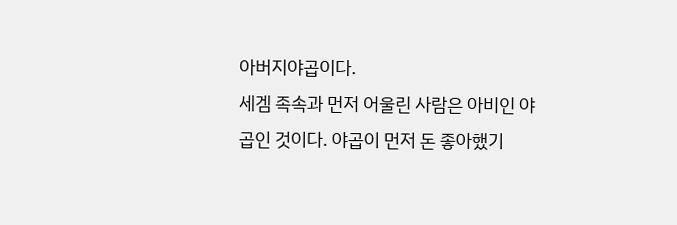아버지야곱이다.
세겜 족속과 먼저 어울린 사람은 아비인 야곱인 것이다. 야곱이 먼저 돈 좋아했기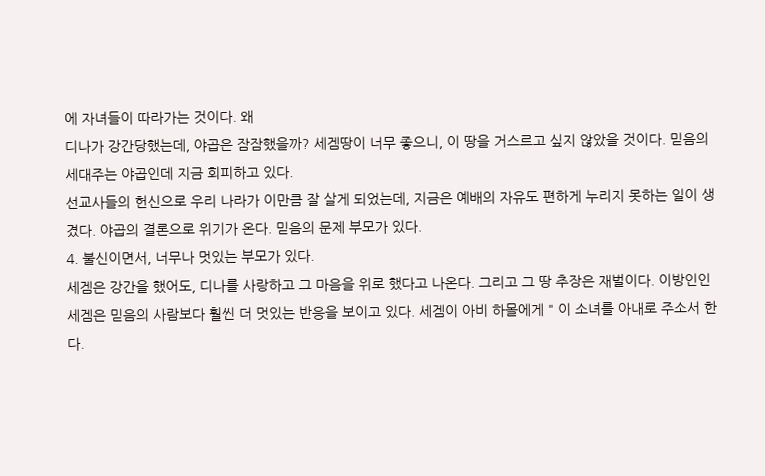에 자녀들이 따라가는 것이다. 왜
디나가 강간당했는데, 야곱은 잠잠했을까? 세겜땅이 너무 좋으니, 이 땅을 거스르고 싶지 않았을 것이다. 믿음의
세대주는 야곱인데 지금 회피하고 있다.
선교사들의 헌신으로 우리 나라가 이만큼 잘 살게 되었는데, 지금은 예배의 자유도 편하게 누리지 못하는 일이 생
겼다. 야곱의 결론으로 위기가 온다. 믿음의 문제 부모가 있다.
4. 불신이면서, 너무나 멋있는 부모가 있다.
세겜은 강간을 했어도, 디나를 사랑하고 그 마음을 위로 했다고 나온다. 그리고 그 땅 추장은 재벌이다. 이방인인
세겜은 믿음의 사람보다 훨씬 더 멋있는 반응을 보이고 있다. 세겜이 아비 하몰에게 " 이 소녀를 아내로 주소서 한
다.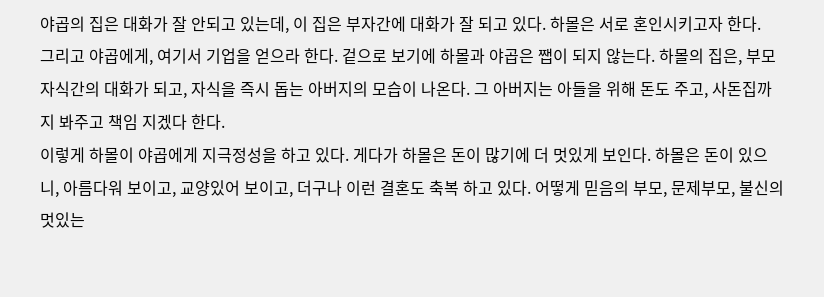야곱의 집은 대화가 잘 안되고 있는데, 이 집은 부자간에 대화가 잘 되고 있다. 하몰은 서로 혼인시키고자 한다.
그리고 야곱에게, 여기서 기업을 얻으라 한다. 겉으로 보기에 하몰과 야곱은 쨉이 되지 않는다. 하몰의 집은, 부모
자식간의 대화가 되고, 자식을 즉시 돕는 아버지의 모습이 나온다. 그 아버지는 아들을 위해 돈도 주고, 사돈집까
지 봐주고 책임 지겠다 한다.
이렇게 하몰이 야곱에게 지극정성을 하고 있다. 게다가 하몰은 돈이 많기에 더 멋있게 보인다. 하몰은 돈이 있으
니, 아름다워 보이고, 교양있어 보이고, 더구나 이런 결혼도 축복 하고 있다. 어떻게 믿음의 부모, 문제부모, 불신의
멋있는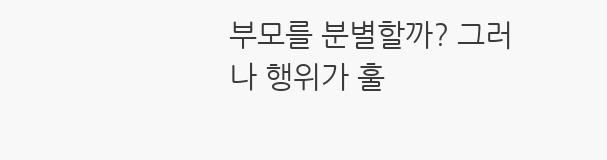부모를 분별할까? 그러나 행위가 훌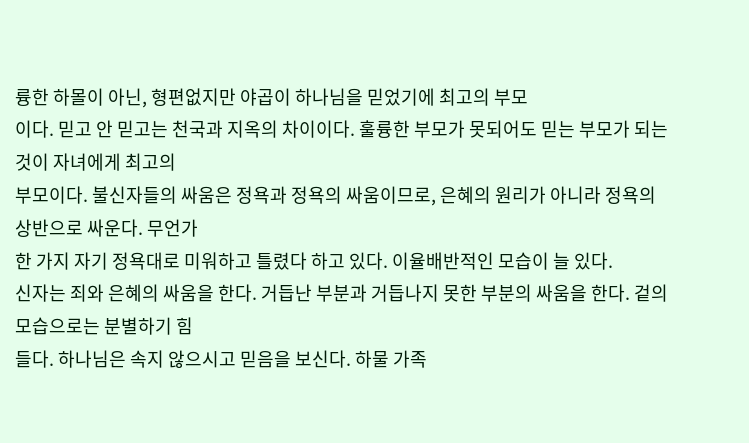륭한 하몰이 아닌, 형편없지만 야곱이 하나님을 믿었기에 최고의 부모
이다. 믿고 안 믿고는 천국과 지옥의 차이이다. 훌륭한 부모가 못되어도 믿는 부모가 되는 것이 자녀에게 최고의
부모이다. 불신자들의 싸움은 정욕과 정욕의 싸움이므로, 은혜의 원리가 아니라 정욕의 상반으로 싸운다. 무언가
한 가지 자기 정욕대로 미워하고 틀렸다 하고 있다. 이율배반적인 모습이 늘 있다.
신자는 죄와 은혜의 싸움을 한다. 거듭난 부분과 거듭나지 못한 부분의 싸움을 한다. 겉의 모습으로는 분별하기 힘
들다. 하나님은 속지 않으시고 믿음을 보신다. 하물 가족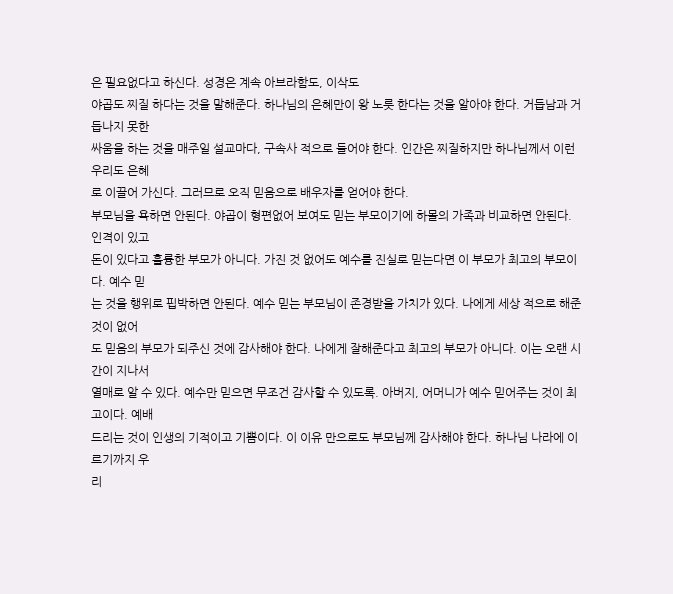은 필요없다고 하신다. 성경은 계속 아브라함도, 이삭도
야곱도 찌질 하다는 것을 말해준다. 하나님의 은혜만이 왕 노릇 한다는 것을 알아야 한다. 거듭남과 거듭나지 못한
싸움을 하는 것을 매주일 설교마다, 구속사 적으로 들어야 한다. 인간은 찌질하지만 하나님께서 이런 우리도 은혜
로 이끌어 가신다. 그러므로 오직 믿음으로 배우자를 얻어야 한다.
부모님을 욕하면 안된다. 야곱이 형편없어 보여도 믿는 부모이기에 하몰의 가족과 비교하면 안된다. 인격이 있고
돈이 있다고 훌륭한 부모가 아니다. 가진 것 없어도 예수를 진실로 믿는다면 이 부모가 최고의 부모이다. 예수 믿
는 것을 행위로 핍박하면 안된다. 예수 믿는 부모님이 존경받을 가치가 있다. 나에게 세상 적으로 해준 것이 없어
도 믿음의 부모가 되주신 것에 감사해야 한다. 나에게 잘해준다고 최고의 부모가 아니다. 이는 오랜 시간이 지나서
열매로 알 수 있다. 예수만 믿으면 무조건 감사할 수 있도록. 아버지, 어머니가 예수 믿어주는 것이 최고이다. 예배
드리는 것이 인생의 기적이고 기쁨이다. 이 이유 만으로도 부모님께 감사해야 한다. 하나님 나라에 이르기까지 우
리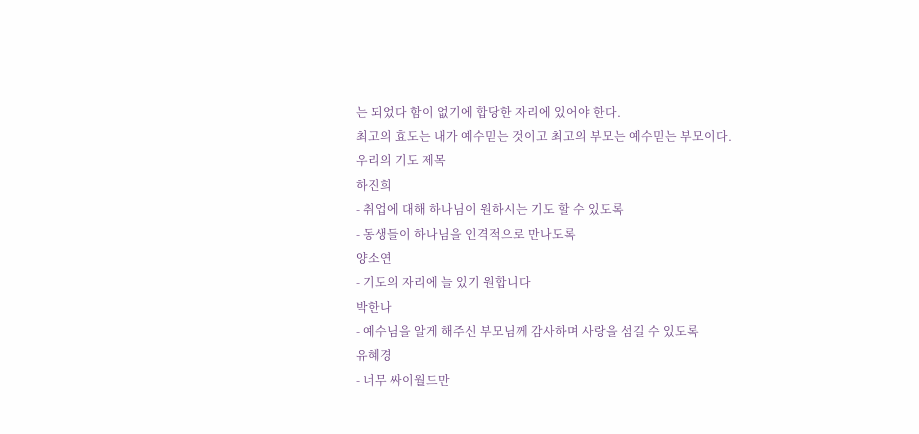는 되었다 함이 없기에 합당한 자리에 있어야 한다.
최고의 효도는 내가 예수믿는 것이고 최고의 부모는 예수믿는 부모이다.
우리의 기도 제목
하진희
- 취업에 대해 하나님이 원하시는 기도 할 수 있도록
- 동생들이 하나님을 인격적으로 만나도록
양소연
- 기도의 자리에 늘 있기 원합니다
박한나
- 예수님을 알게 해주신 부모님께 감사하며 사랑을 섬길 수 있도록
유혜경
- 너무 싸이월드만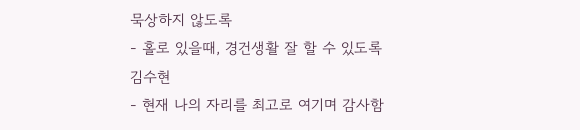묵상하지 않도록
- 홀로 있을때, 경건생활 잘 할 수 있도록
김수현
- 현재 나의 자리를 최고로 여기며 감사함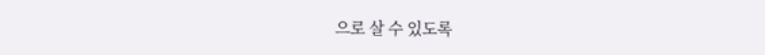으로 살 수 있도록